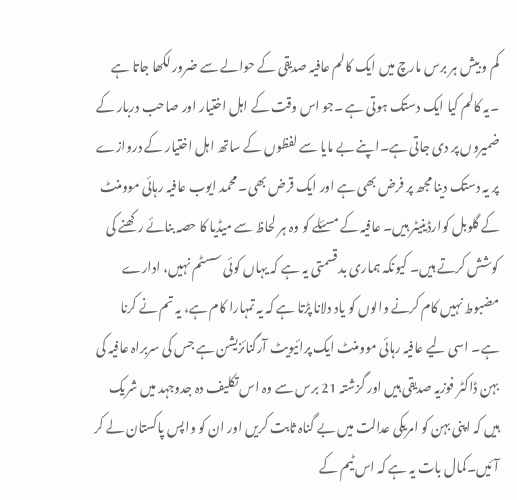کم و بیش ہر برس مارچ میں ایک کالم عافیہ صدیقی کے حوالے سے ضرور لکھا جاتا ہے ۔یہ کالم کیا ایک دستک ہوتی ہے ۔جو اس وقت کے اہل اختیار اور صاحب دربار کے ضمیروں پر دی جاتی ہے۔اپنے بے مایا سے لفظوں کے ساتھ اہل اختیار کے دروازے پر یہ دستک دینا مجھ پر فرض بھی ہے اور ایک قرض بھی۔ محمد ایوب عافیہ رہائی موومنٹ کے گلوبل کوارڈینیٹر ہیں۔ عافیہ کے مسئلے کو وہ ہر لحاظ سے میڈیا کا حصہ بنائے رکھنے کی کوشش کرتے ہیں۔ کیونکہ ہماری بد قسمتی یہ ہے کہ یہاں کوئی سسٹم نہیں، ادارے مضبوط نہیں کام کرنے والوں کو یاد دلانا پڑتا ہے کہ یہ تمہارا کام ہے، یہ تم نے کرنا ہے۔ اسی لیے عافیہ رہائی موومنٹ ایک پرائیویٹ آرگنائزیشن ہے جس کی سربراہ عافیہ کی بہن ڈاکٹر فوزیہ صدیقی ہیں اور گزشتہ 21 برس سے وہ اس تکلیف دہ جدوجہد میں شریک ہیں کہ اپنی بہن کو امریکی عدالت میں بے گناہ ثابت کریں اور ان کو واپس پاکستان لے کر آئیں۔کمال بات یہ ہے کہ اس ٹیم کے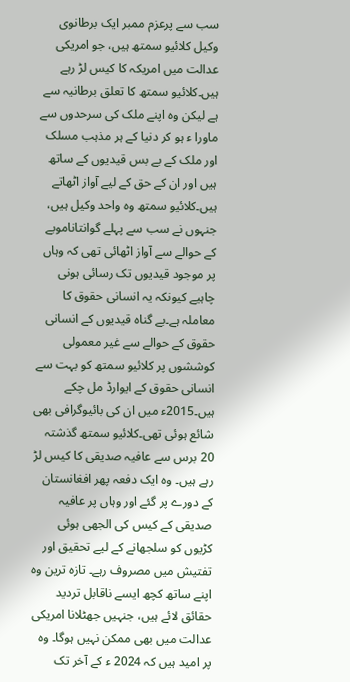سب سے پرعزم ممبر ایک برطانوی وکیل کلائیو سمتھ ہیں، جو امریکی عدالت میں امریکہ کا کیس لڑ رہے ہیں۔کلائیو سمتھ کا تعلق برطانیہ سے ہے لیکن وہ اپنے ملک کی سرحدوں سے ماورا ء ہو کر دنیا کے ہر مذہب مسلک اور ملک کے بے بس قیدیوں کے ساتھ ہیں اور ان کے حق کے لیے آواز اٹھاتے ہیں۔کلائیو سمتھ وہ واحد وکیل ہیں، جنہوں نے سب سے پہلے گوانتاناموبے کے حوالے سے آواز اٹھائی تھی کہ وہاں پر موجود قیدیوں تک رسائی ہونی چاہیے کیونکہ یہ انسانی حقوق کا معاملہ ہے۔بے گناہ قیدیوں کے انسانی حقوق کے حوالے سے غیر معمولی کوششوں پر کلائیو سمتھ کو بہت سے انسانی حقوق کے ایوارڈ مل چکے ہیں۔2015ء میں ان کی بائیوگرافی بھی شائع ہوئی تھی۔کلائیو سمتھ گذشتہ 20 برس سے عافیہ صدیقی کا کیس لڑ رہے ہیں۔ وہ ایک دفعہ پھر افغانستان کے دورے پر گئے اور وہاں پر عافیہ صدیقی کے کیس کی الجھی ہوئی کڑیوں کو سلجھانے کے لیے تحقیق اور تفتیش میں مصروف رہے۔ تازہ ترین وہ اپنے ساتھ کچھ ایسے ناقابل تردید حقائق لائے ہیں، جنہیں جھٹلانا امریکی عدالت میں بھی ممکن نہیں ہوگا۔ وہ پر امید ہیں کہ 2024 ء کے آخر تک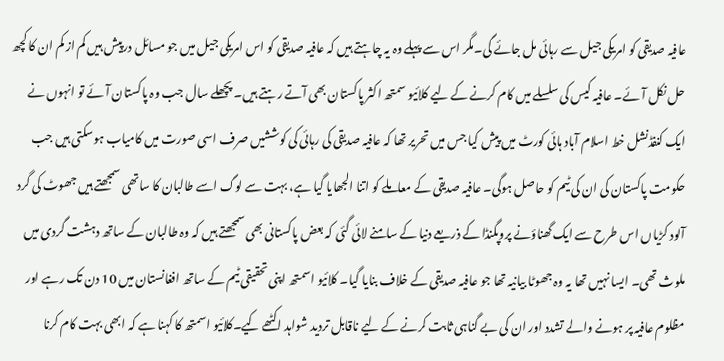عافیہ صدیقی کو امریکی جیل سے رہائی مل جائے گی۔مگر اس سے پہلے وہ یہ چاہتے ہیں کہ عافیہ صدیقی کو اس امریکی جیل میں جو مسائل درپیش ہیں کم از کم ان کا کچھ حل نکل آئے۔ عافیہ کیس کی سلسلے میں کام کرنے کے لیے کلائیو سمتھ اکثر پاکستان بھی آتے رہتے ہیں۔ پچھلے سال جب وہ پاکستان آئے تو انہوں نے ایک کنفڈنشل خط اسلام آباد ہائی کورٹ میں پیش کیا جس میں تحریر تھا کہ عافیہ صدیقی کی رہائی کی کوششیں صرف اسی صورت میں کامیاب ہوسکتی ہیں جب حکومت پاکستان کی ان کی ٹیم کو حاصل ہوگی۔ عافیہ صدیقی کے معاملے کو اتنا الجھایا گیا ہے، بہت سے لوگ اسے طالبان کا ساتھی سمجھتے ہیں جھوٹ کی گرد آلود کڑیاں اس طرح سے ایک گھناؤنے پروپگنڈا کے ذریعے دنیا کے سامنے لائی گئی کہ بعض پاکستانی بھی سمجھتے ہیں کہ وہ طالبان کے ساتھ دہشت گردی میں ملوث تھی۔ ایسا نہیں تھا یہ وہ جھوٹا بیانیہ تھا جو عافیہ صدیقی کے خلاف بنایا گیا۔ کلائیو اسمتھ اپنی تحقیقی ٹیم کے ساتھ افغانستان میں 10 دن تک رہے اور مظلوم عافیہ پر ہونے والے تشدد اور ان کی بے گناہی ثابت کرنے کے لیے ناقابل تردید شواہد اکٹھے کیے۔کلائیو اسمتھ کا کہنا ہے کہ ابھی بہت کام کرنا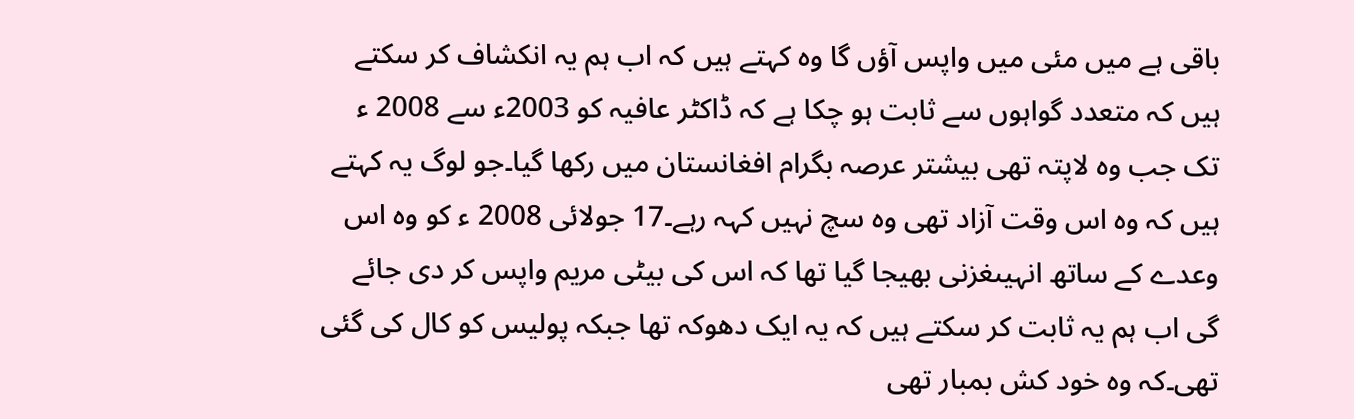باقی ہے میں مئی میں واپس آؤں گا وہ کہتے ہیں کہ اب ہم یہ انکشاف کر سکتے ہیں کہ متعدد گواہوں سے ثابت ہو چکا ہے کہ ڈاکٹر عافیہ کو 2003ء سے 2008 ء تک جب وہ لاپتہ تھی بیشتر عرصہ بگرام افغانستان میں رکھا گیا۔جو لوگ یہ کہتے ہیں کہ وہ اس وقت آزاد تھی وہ سچ نہیں کہہ رہے۔17 جولائی 2008 ء کو وہ اس وعدے کے ساتھ انہیںغزنی بھیجا گیا تھا کہ اس کی بیٹی مریم واپس کر دی جائے گی اب ہم یہ ثابت کر سکتے ہیں کہ یہ ایک دھوکہ تھا جبکہ پولیس کو کال کی گئی تھی۔کہ وہ خود کش بمبار تھی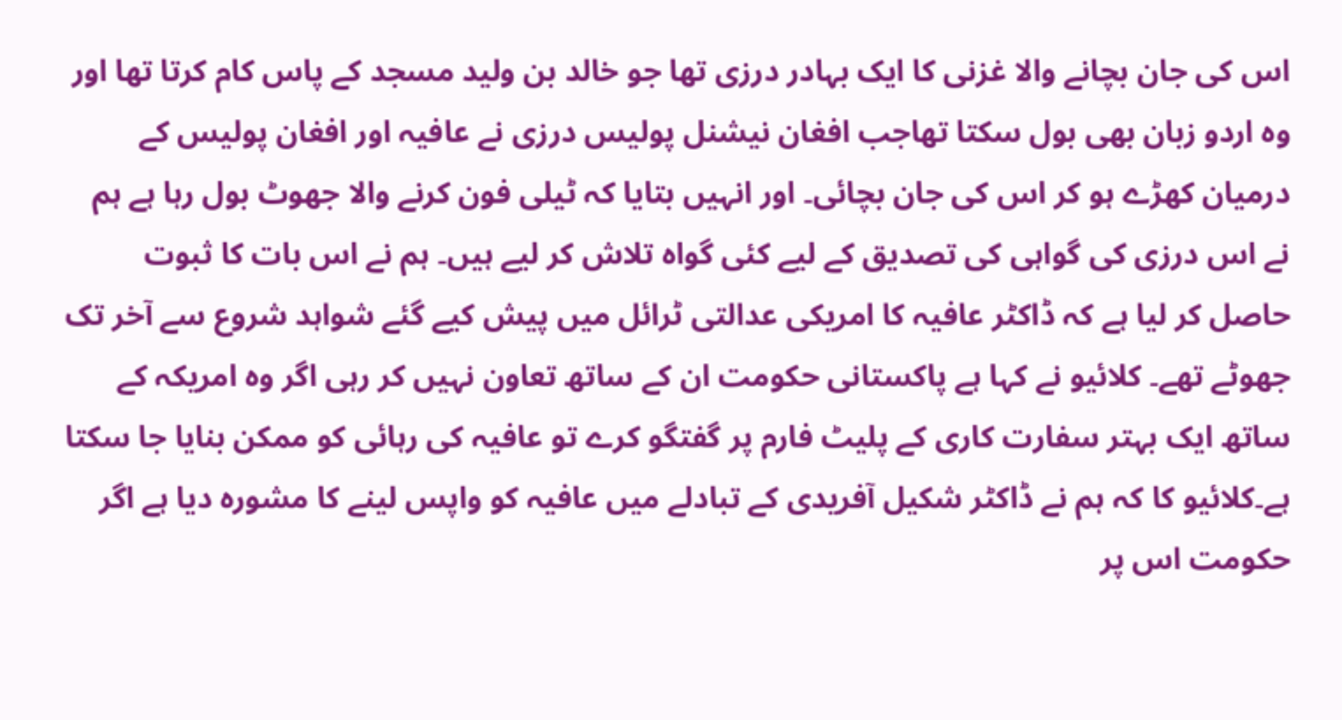اس کی جان بچانے والا غزنی کا ایک بہادر درزی تھا جو خالد بن ولید مسجد کے پاس کام کرتا تھا اور وہ اردو زبان بھی بول سکتا تھاجب افغان نیشنل پولیس درزی نے عافیہ اور افغان پولیس کے درمیان کھڑے ہو کر اس کی جان بچائی۔ اور انہیں بتایا کہ ٹیلی فون کرنے والا جھوٹ بول رہا ہے ہم نے اس درزی کی گواہی کی تصدیق کے لیے کئی گواہ تلاش کر لیے ہیں۔ ہم نے اس بات کا ثبوت حاصل کر لیا ہے کہ ڈاکٹر عافیہ کا امریکی عدالتی ٹرائل میں پیش کیے گئے شواہد شروع سے آخر تک جھوٹے تھے۔ کلائیو نے کہا ہے پاکستانی حکومت ان کے ساتھ تعاون نہیں کر رہی اگر وہ امریکہ کے ساتھ ایک بہتر سفارت کاری کے پلیٹ فارم پر گفتگو کرے تو عافیہ کی رہائی کو ممکن بنایا جا سکتا ہے۔کلائیو کا کہ ہم نے ڈاکٹر شکیل آفریدی کے تبادلے میں عافیہ کو واپس لینے کا مشورہ دیا ہے اگر حکومت اس پر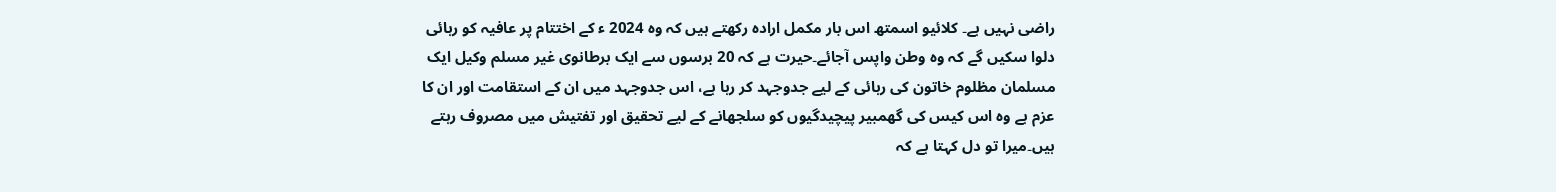راضی نہیں ہے۔ کلائیو اسمتھ اس بار مکمل ارادہ رکھتے ہیں کہ وہ 2024 ء کے اختتام پر عافیہ کو رہائی دلوا سکیں گے کہ وہ وطن واپس آجائے۔حیرت ہے کہ 20 برسوں سے ایک برطانوی غیر مسلم وکیل ایک مسلمان مظلوم خاتون کی رہائی کے لیے جدوجہد کر رہا ہے، اس جدوجہد میں ان کے استقامت اور ان کا عزم ہے وہ اس کیس کی گھمبیر پیچیدگیوں کو سلجھانے کے لیے تحقیق اور تفتیش میں مصروف رہتے ہیں۔میرا تو دل کہتا ہے کہ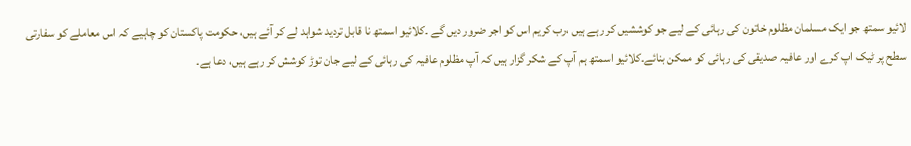لائیو سمتھ جو ایک مسلمان مظلوم خاتون کی رہائی کے لیے جو کوششیں کر رہے ہیں ،رب کریم اس کو اجر ضرور دیں گے ۔کلائیو اسمتھ نا قابل تردید شواہد لے کر آئے ہیں، حکومت پاکستان کو چاہیے کہ اس معاملے کو سفارتی سطح پر ٹیک اپ کرے اور عافیہ صدیقی کی رہائی کو ممکن بنائے۔کلائیو اسمتھ ہم آپ کے شکر گزار ہیں کہ آپ مظلوم عافیہ کی رہائی کے لیے جان توڑ کوشش کر رہے ہیں، دعا ہے۔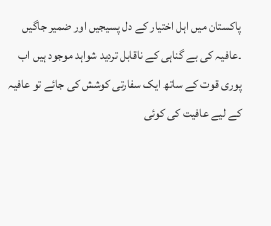پاکستان میں اہل اختیار کے دل پسیجیں اور ضمیر جاگیں ۔عافیہ کی بے گناہی کے ناقابل تردید شواہد موجود ہیں اب پوری قوت کے ساتھ ایک سفارتی کوشش کی جائے تو عافیہ کے لیے عافیت کی کوئی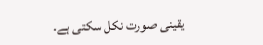یقینی صورت نکل سکتی ہے۔